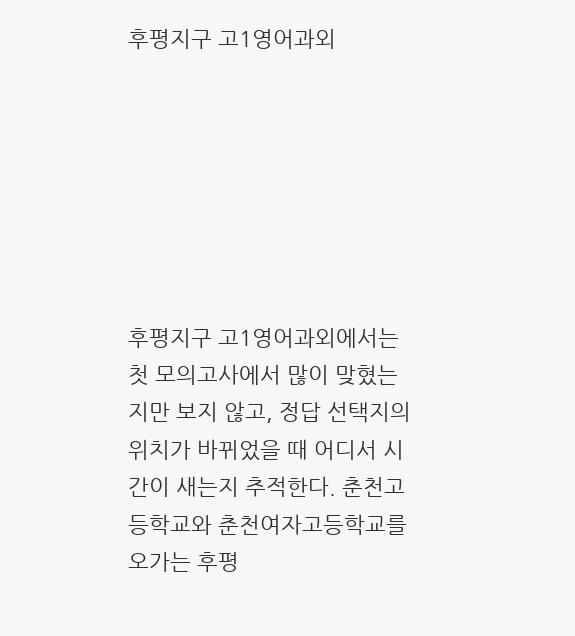후평지구 고1영어과외







후평지구 고1영어과외에서는 첫 모의고사에서 많이 맞혔는지만 보지 않고, 정답 선택지의 위치가 바뀌었을 때 어디서 시간이 새는지 추적한다. 춘천고등학교와 춘천여자고등학교를 오가는 후평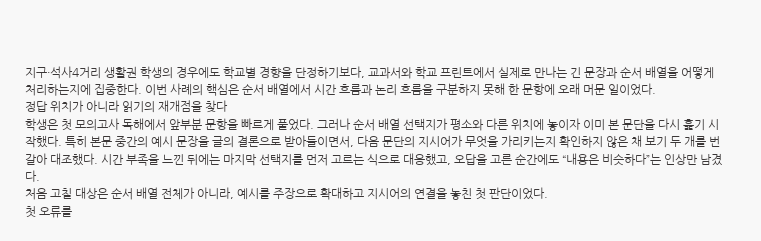지구·석사4거리 생활권 학생의 경우에도 학교별 경향을 단정하기보다, 교과서와 학교 프린트에서 실제로 만나는 긴 문장과 순서 배열을 어떻게 처리하는지에 집중한다. 이번 사례의 핵심은 순서 배열에서 시간 흐름과 논리 흐름을 구분하지 못해 한 문항에 오래 머문 일이었다.
정답 위치가 아니라 읽기의 재개점을 찾다
학생은 첫 모의고사 독해에서 앞부분 문항을 빠르게 풀었다. 그러나 순서 배열 선택지가 평소와 다른 위치에 놓이자 이미 본 문단을 다시 훑기 시작했다. 특히 본문 중간의 예시 문장을 글의 결론으로 받아들이면서, 다음 문단의 지시어가 무엇을 가리키는지 확인하지 않은 채 보기 두 개를 번갈아 대조했다. 시간 부족을 느낀 뒤에는 마지막 선택지를 먼저 고르는 식으로 대응했고, 오답을 고른 순간에도 “내용은 비슷하다”는 인상만 남겼다.
처음 고칠 대상은 순서 배열 전체가 아니라, 예시를 주장으로 확대하고 지시어의 연결을 놓친 첫 판단이었다.
첫 오류를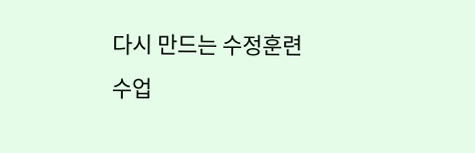다시 만드는 수정훈련
수업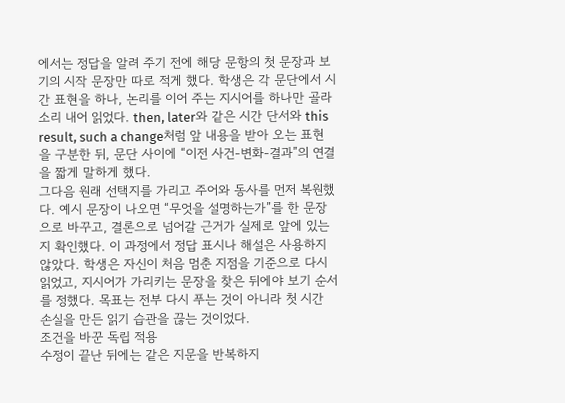에서는 정답을 알려 주기 전에 해당 문항의 첫 문장과 보기의 시작 문장만 따로 적게 했다. 학생은 각 문단에서 시간 표현을 하나, 논리를 이어 주는 지시어를 하나만 골라 소리 내어 읽었다. then, later와 같은 시간 단서와 this result, such a change처럼 앞 내용을 받아 오는 표현을 구분한 뒤, 문단 사이에 “이전 사건-변화-결과”의 연결을 짧게 말하게 했다.
그다음 원래 선택지를 가리고 주어와 동사를 먼저 복원했다. 예시 문장이 나오면 “무엇을 설명하는가”를 한 문장으로 바꾸고, 결론으로 넘어갈 근거가 실제로 앞에 있는지 확인했다. 이 과정에서 정답 표시나 해설은 사용하지 않았다. 학생은 자신이 처음 멈춘 지점을 기준으로 다시 읽었고, 지시어가 가리키는 문장을 찾은 뒤에야 보기 순서를 정했다. 목표는 전부 다시 푸는 것이 아니라 첫 시간 손실을 만든 읽기 습관을 끊는 것이었다.
조건을 바꾼 독립 적용
수정이 끝난 뒤에는 같은 지문을 반복하지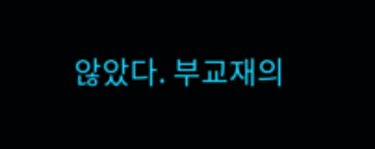않았다. 부교재의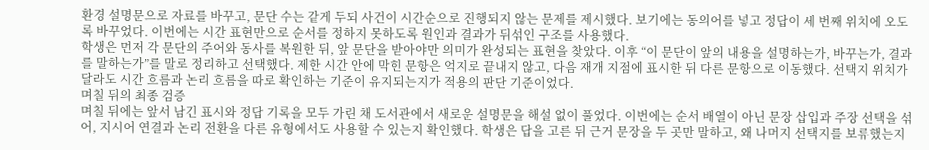환경 설명문으로 자료를 바꾸고, 문단 수는 같게 두되 사건이 시간순으로 진행되지 않는 문제를 제시했다. 보기에는 동의어를 넣고 정답이 세 번째 위치에 오도록 바꾸었다. 이번에는 시간 표현만으로 순서를 정하지 못하도록 원인과 결과가 뒤섞인 구조를 사용했다.
학생은 먼저 각 문단의 주어와 동사를 복원한 뒤, 앞 문단을 받아야만 의미가 완성되는 표현을 찾았다. 이후 “이 문단이 앞의 내용을 설명하는가, 바꾸는가, 결과를 말하는가”를 말로 정리하고 선택했다. 제한 시간 안에 막힌 문항은 억지로 끝내지 않고, 다음 재개 지점에 표시한 뒤 다른 문항으로 이동했다. 선택지 위치가 달라도 시간 흐름과 논리 흐름을 따로 확인하는 기준이 유지되는지가 적용의 판단 기준이었다.
며칠 뒤의 최종 검증
며칠 뒤에는 앞서 남긴 표시와 정답 기록을 모두 가린 채 도서관에서 새로운 설명문을 해설 없이 풀었다. 이번에는 순서 배열이 아닌 문장 삽입과 주장 선택을 섞어, 지시어 연결과 논리 전환을 다른 유형에서도 사용할 수 있는지 확인했다. 학생은 답을 고른 뒤 근거 문장을 두 곳만 말하고, 왜 나머지 선택지를 보류했는지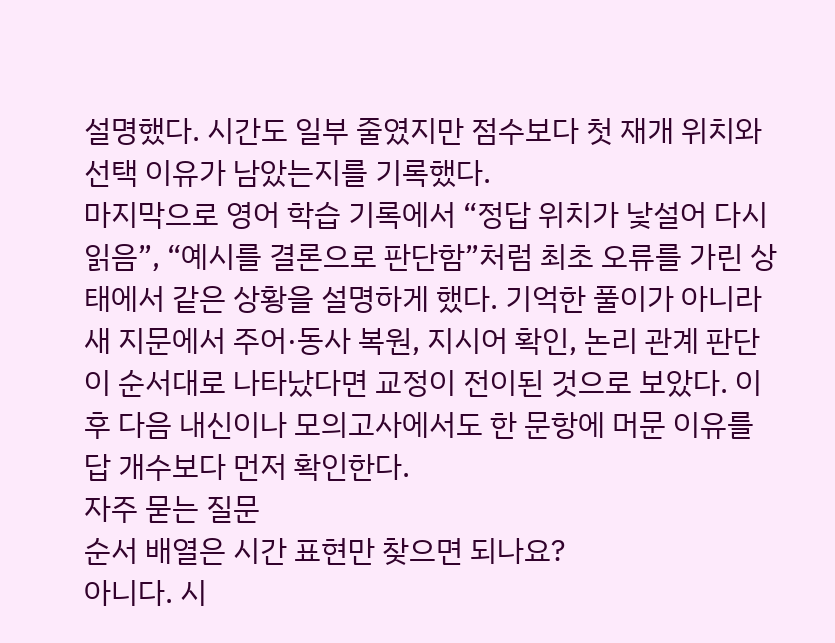설명했다. 시간도 일부 줄였지만 점수보다 첫 재개 위치와 선택 이유가 남았는지를 기록했다.
마지막으로 영어 학습 기록에서 “정답 위치가 낯설어 다시 읽음”, “예시를 결론으로 판단함”처럼 최초 오류를 가린 상태에서 같은 상황을 설명하게 했다. 기억한 풀이가 아니라 새 지문에서 주어·동사 복원, 지시어 확인, 논리 관계 판단이 순서대로 나타났다면 교정이 전이된 것으로 보았다. 이후 다음 내신이나 모의고사에서도 한 문항에 머문 이유를 답 개수보다 먼저 확인한다.
자주 묻는 질문
순서 배열은 시간 표현만 찾으면 되나요?
아니다. 시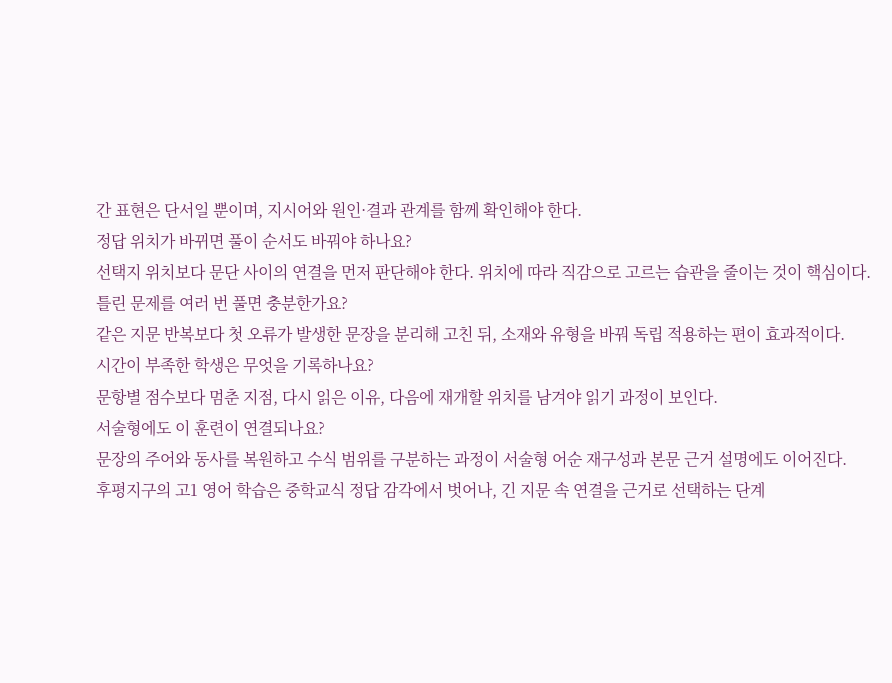간 표현은 단서일 뿐이며, 지시어와 원인·결과 관계를 함께 확인해야 한다.
정답 위치가 바뀌면 풀이 순서도 바꿔야 하나요?
선택지 위치보다 문단 사이의 연결을 먼저 판단해야 한다. 위치에 따라 직감으로 고르는 습관을 줄이는 것이 핵심이다.
틀린 문제를 여러 번 풀면 충분한가요?
같은 지문 반복보다 첫 오류가 발생한 문장을 분리해 고친 뒤, 소재와 유형을 바꿔 독립 적용하는 편이 효과적이다.
시간이 부족한 학생은 무엇을 기록하나요?
문항별 점수보다 멈춘 지점, 다시 읽은 이유, 다음에 재개할 위치를 남겨야 읽기 과정이 보인다.
서술형에도 이 훈련이 연결되나요?
문장의 주어와 동사를 복원하고 수식 범위를 구분하는 과정이 서술형 어순 재구성과 본문 근거 설명에도 이어진다.
후평지구의 고1 영어 학습은 중학교식 정답 감각에서 벗어나, 긴 지문 속 연결을 근거로 선택하는 단계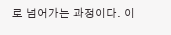로 넘어가는 과정이다. 이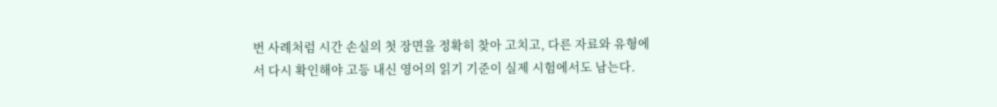번 사례처럼 시간 손실의 첫 장면을 정확히 찾아 고치고, 다른 자료와 유형에서 다시 확인해야 고등 내신 영어의 읽기 기준이 실제 시험에서도 남는다.